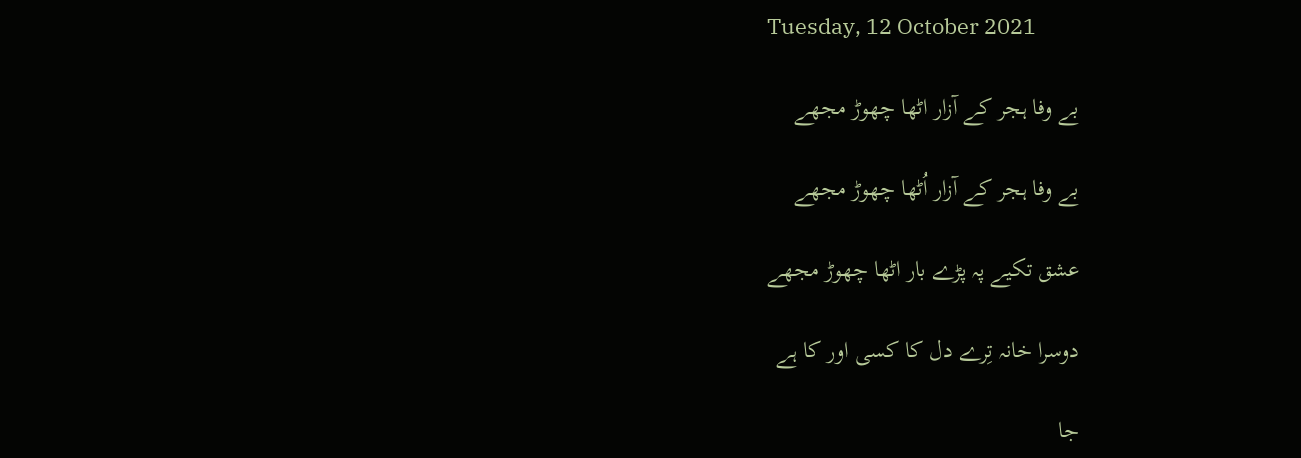Tuesday, 12 October 2021

بے وفا ہجر کے آزار اٹھا چھوڑ مجھے

بے وفا ہجر کے آزار اُٹھا چھوڑ مجھے

عشق تکیے پہ پڑے بار اٹھا چھوڑ مجھے

دوسرا خانہ تِرے دل کا کسی اور کا ہے

جا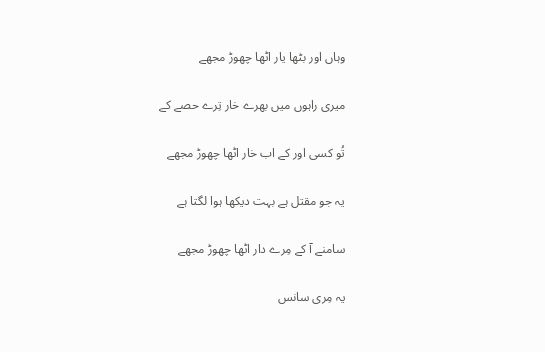وہاں اور بٹھا یار اٹھا چھوڑ مجھے

میری راہوں میں بھرے خار تِرے حصے کے

تُو کسی اور کے اب خار اٹھا چھوڑ مجھے

یہ جو مقتل ہے بہت دیکھا ہوا لگتا ہے

سامنے آ کے مِرے دار اٹھا چھوڑ مجھے

یہ مِری سانس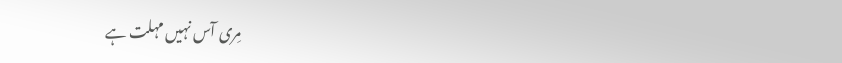مِری آس نہیں مہلت ہے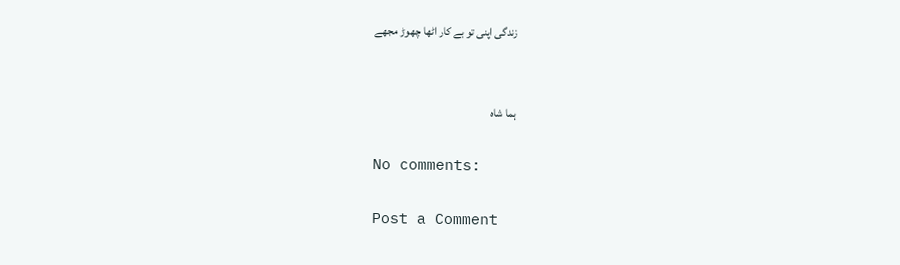زندگی اپنی تو بے کار اٹھا چھوڑ مجھے


ہما شاہ

No comments:

Post a Comment